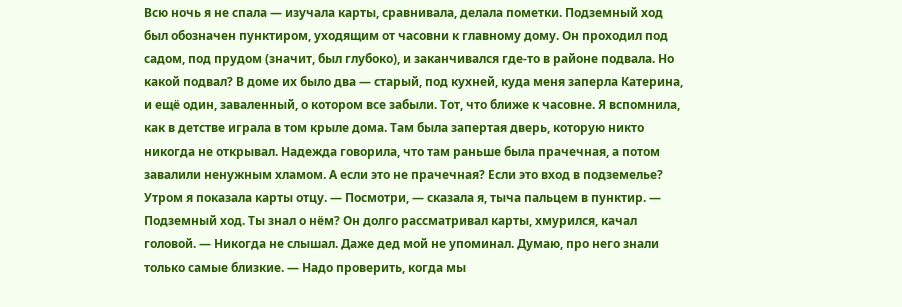Всю ночь я не спала — изучала карты, сравнивала, делала пометки. Подземный ход был обозначен пунктиром, уходящим от часовни к главному дому. Он проходил под садом, под прудом (значит, был глубоко), и заканчивался где-то в районе подвала. Но какой подвал? В доме их было два — старый, под кухней, куда меня заперла Катерина, и ещё один, заваленный, о котором все забыли. Тот, что ближе к часовне. Я вспомнила, как в детстве играла в том крыле дома. Там была запертая дверь, которую никто никогда не открывал. Надежда говорила, что там раньше была прачечная, а потом завалили ненужным хламом. А если это не прачечная? Если это вход в подземелье? Утром я показала карты отцу. — Посмотри, — сказала я, тыча пальцем в пунктир. — Подземный ход. Ты знал о нём? Он долго рассматривал карты, хмурился, качал головой. — Никогда не слышал. Даже дед мой не упоминал. Думаю, про него знали только самые близкие. — Надо проверить, когда мы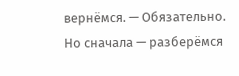вернёмся. — Обязательно. Но сначала — разберёмся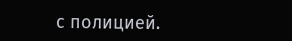с полицией.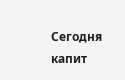Сегодня капит